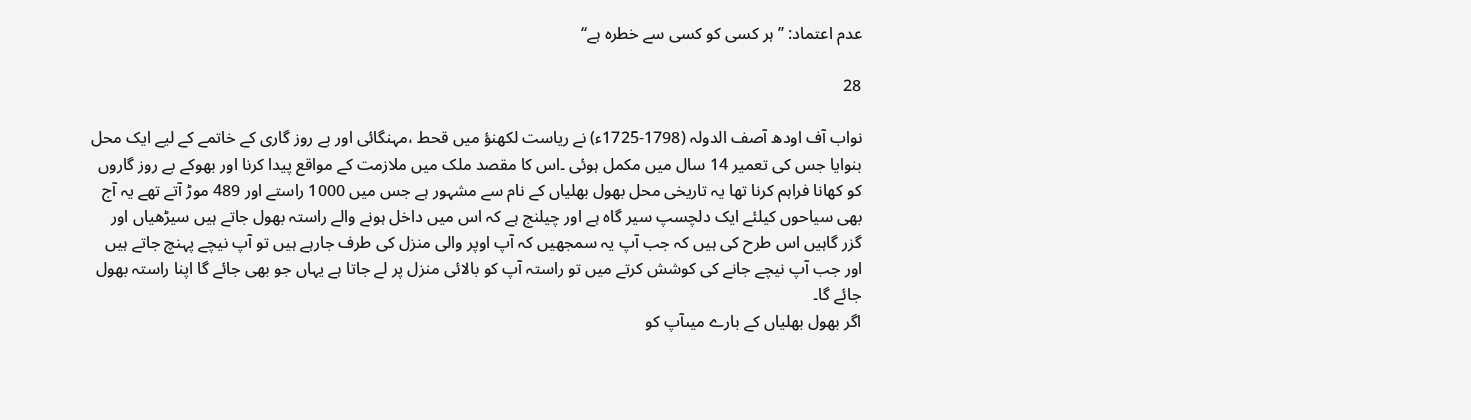عدم اعتماد: ’’ہر کسی کو کسی سے خطرہ ہے‘‘

28

نواب آف اودھ آصف الدولہ (1798-1725ء) نے ریاست لکھنؤ میں قحط ،مہنگائی اور بے روز گاری کے خاتمے کے لیے ایک محل بنوایا جس کی تعمیر 14 سال میں مکمل ہوئی ۔اس کا مقصد ملک میں ملازمت کے مواقع پیدا کرنا اور بھوکے بے روز گاروں کو کھانا فراہم کرنا تھا یہ تاریخی محل بھول بھلیاں کے نام سے مشہور ہے جس میں 1000 راستے اور 489 موڑ آتے تھے یہ آج بھی سیاحوں کیلئے ایک دلچسپ سیر گاہ ہے اور چیلنج ہے کہ اس میں داخل ہونے والے راستہ بھول جاتے ہیں سیڑھیاں اور گزر گاہیں اس طرح کی ہیں کہ جب آپ یہ سمجھیں کہ آپ اوپر والی منزل کی طرف جارہے ہیں تو آپ نیچے پہنچ جاتے ہیں اور جب آپ نیچے جانے کی کوشش کرتے میں تو راستہ آپ کو بالائی منزل پر لے جاتا ہے یہاں جو بھی جائے گا اپنا راستہ بھول جائے گا۔
اگر بھول بھلیاں کے بارے میںآپ کو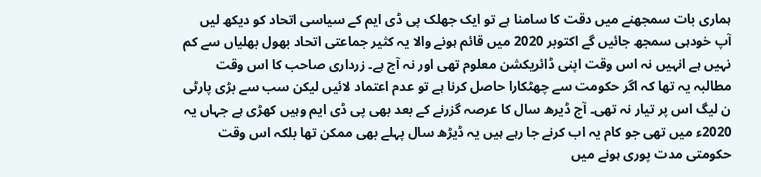ہماری بات سمجھنے میں دقت کا سامنا ہے تو ایک جھلک پی ڈی ایم کے سیاسی اتحاد کو دیکھ لیں آپ خودہی سمجھ جائیں گے اکتوبر 2020 میں قائم ہونے والا یہ کثیر جماعتی اتحاد بھول بھلیاں سے کم نہیں ہے انہیں نہ اس وقت اپنی ڈائریکشن معلوم تھی اور نہ آج ہے۔ زرداری صاحب کا اس وقت مطالبہ یہ تھا کہ اگر حکومت سے چھٹکارا حاصل کرنا ہے تو عدم اعتماد لائیں لیکن سب سے بڑی پارٹی ن لیگ اس پر تیار نہ تھی۔ آج ڈیرھ سال کا عرصہ گزرنے کے بعد بھی پی ڈی ایم وہیں کھڑی ہے جہاں یہ 2020ء میں تھی جو کام یہ اب کرنے جا رہے ہیں یہ ڈیڑھ سال پہلے بھی ممکن تھا بلکہ اس وقت حکومتی مدت پوری ہونے میں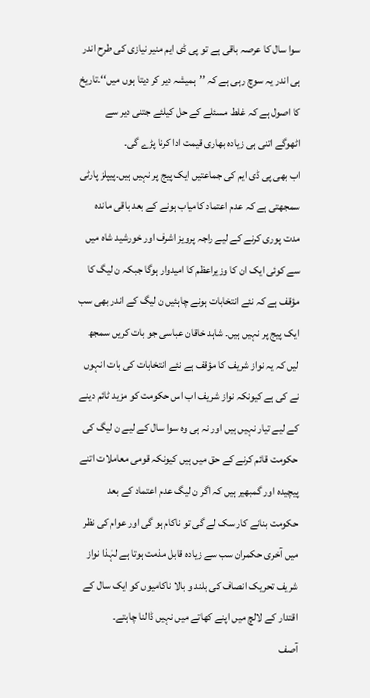سوا سال کا عرصہ باقی ہے تو پی ڈی ایم منیر نیازی کی طرح اندر ہی اندر یہ سوچ رہی ہے کہ ’’ہمیشہ دیر کر دیتا ہوں میں‘‘۔تاریخ کا اصول ہے کہ غلط مسئلے کے حل کیلئے جتنی دیر سے اٹھوگے اتنی ہی زیادہ بھاری قیمت ادا کرنا پڑے گی۔
اب بھی پی ڈی ایم کی جماعتیں ایک پیج پر نہیں ہیں۔پیپلز پارٹی سمجھتی ہے کہ عدم اعتماد کامیاب ہونے کے بعد باقی ماندہ مدت پوری کرنے کے لیے راجہ پرویز اشرف اور خورشید شاہ میں سے کوئی ایک ان کا وزیراعظم کا امیدوار ہوگا جبکہ ن لیگ کا مؤقف ہے کہ نئے انتخابات ہونے چاہئیں ن لیگ کے اندر بھی سب ایک پیج پر نہیں ہیں۔ شاہد خاقان عباسی جو بات کریں سمجھ لیں کہ یہ نواز شریف کا مؤقف ہے نئے انتخابات کی بات انہوں نے کی ہے کیونکہ نواز شریف اب اس حکومت کو مزید ٹائم دینے کے لیے تیار نہیں ہیں اور نہ ہی وہ سوا سال کے لیے ن لیگ کی حکومت قائم کرنے کے حق میں ہیں کیونکہ قومی معاملات اتنے پیچیدہ اور گمبھیر ہیں کہ اگر ن لیگ عدم اعتماد کے بعد
حکومت بنانے کار سک لے گی تو ناکام ہو گی اور عوام کی نظر میں آخری حکمران سب سے زیادہ قابل مذمت ہوتا ہے لہٰذا نواز شریف تحریک انصاف کی بلند و بالا ناکامیوں کو ایک سال کے اقتدار کے لالچ میں اپنے کھاتے میں نہیں ڈالنا چاہتے۔
آصف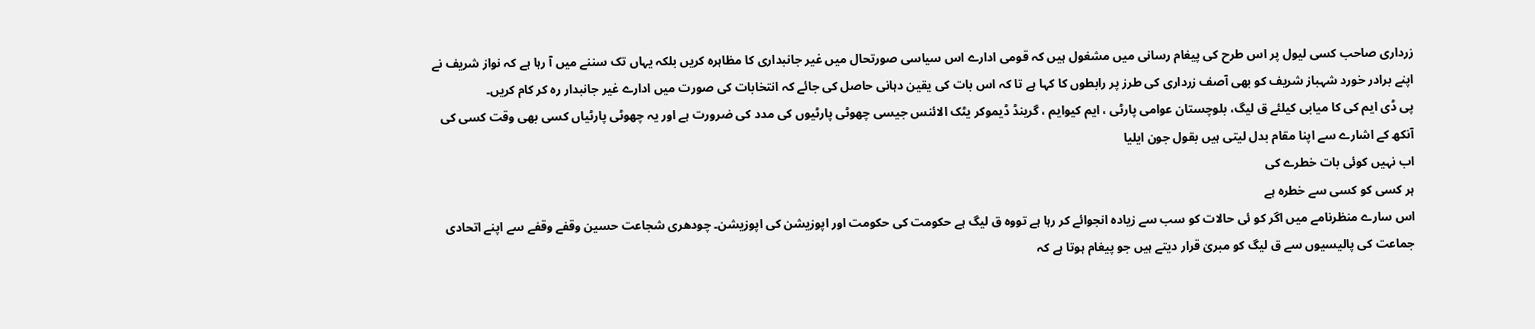زرداری صاحب کسی لیول پر اس طرح کی پیغام رسانی میں مشغول ہیں کہ قومی ادارے اس سیاسی صورتحال میں غیر جانبداری کا مظاہرہ کریں بلکہ یہاں تک سننے میں آ رہا ہے کہ نواز شریف نے اپنے برادر خورد شہباز شریف کو بھی آصف زرداری کی طرز پر رابطوں کا کہا ہے تا کہ اس بات کی یقین دہانی حاصل کی جائے کہ انتخابات کی صورت میں ادارے غیر جانبدار رہ کر کام کریں۔
پی ڈی ایم کی کا میابی کیلئے ق لیگ، بلوچستان عوامی پارٹی ، ایم کیوایم ، گرینڈ ڈیموکر یٹک الائنس جیسی چھوٹی پارٹیوں کی مدد کی ضرورت ہے اور یہ چھوٹی پارٹیاں کسی بھی وقت کسی کی آنکھ کے اشارے سے اپنا مقام بدل لیتی ہیں بقول جون ایلیا
اب نہیں کوئی بات خطرے کی
ہر کسی کو کسی سے خطرہ ہے
اس سارے منظرنامے میں اگر کو ئی حالات کو سب سے زیادہ انجوائے کر رہا ہے تووہ ق لیگ ہے حکومت کی حکومت اور اپوزیشن کی اپوزیشن۔ چودھری شجاعت حسین وقفے وقفے سے اپنے اتحادی جماعت کی پالیسیوں سے ق لیگ کو مبریٰ قرار دیتے ہیں جو پیغام ہوتا ہے کہ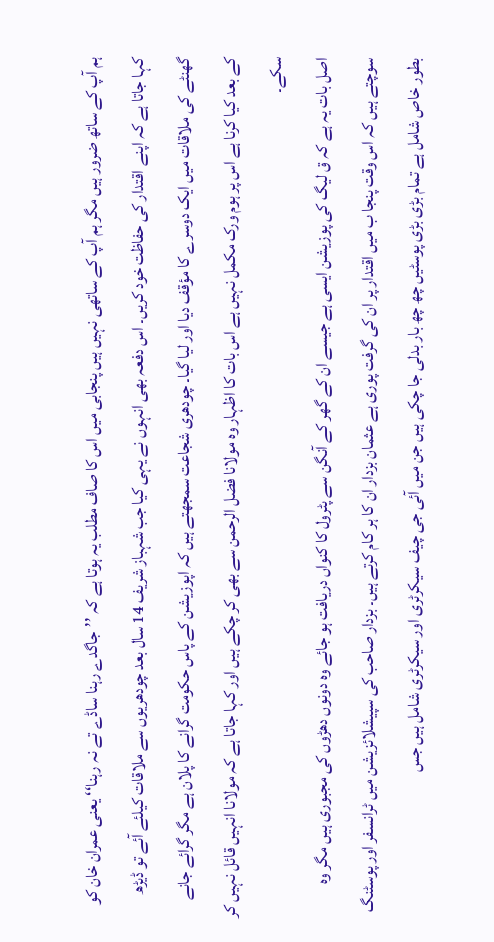ہم آپ کے ساتھ ضرور ہیں مگر ہم آپ کے ساتھی نہیں ہیں پنجابی میں اس کا صاف مطلب یہ ہوتا ہے کہ ’’جاگدے رہنا ساڈے تے نہ رہنا‘‘ یعنی عمران خان کو کہا جاتا ہے کہ اپنے اقتدار کی حفاظت خود کریں۔ اس دفعہ بھی انہوں نے یہی کیا جب شہباز شریف 14 سال بعد چودھریوں سے ملاقات کیلئے آئے تو ڈیڑھ گھنٹے کی ملاقات میں ایک دوسرے کا مؤقف دیا اور لیا گیا۔ چودھری شجاعت سمجھتے ہیں کہ اپوزیشن کے پاس حکومت گرانے کا پلان ہے مگر گرائے جانے کے بعد کیا کرنا ہے اس پر ہوم ورک مکمل نہیں ہے اس بات کا اظہار وہ مولانا فضل الرحمن سے بھی کر چکے ہیں اور کہا جاتا ہے کہ مولانا انہیں قائل نہیں کر سکے۔
اصل بات یہ ہے کہ ق لیگ کی پوزیشن ایسی ہے جیسے ان کے گھر کے آنگن سے پٹرول کا کنواں دریافت ہو جائے وہ دونوں دھڑوں کی مجبوری ہیں مگر وہ سوچتے ہیں کہ اس وقت پنجا ب میں اقتدار پر ان کی گرفت پوری ہے عثمان بزدار ان کا ہر کام کرتے ہیں۔ بزدار صاحب کی سپیشلائزیشن میں ٹرانسفر اور پوسٹنگ بطور خاص شامل ہے تمام بڑی بڑی پوسٹیں چھ چھ بار بدلی جا چکی ہیں جن میں آئی جی چیف سیکرٹری اور سیکرٹری شامل ہیں جس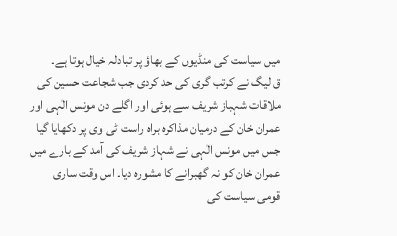میں سیاست کی منڈیوں کے بھاؤ پر تبادلہ خیال ہوتا ہے۔
ق لیگ نے کرتب گری کی حد کردی جب شجاعت حسین کی ملاقات شہباز شریف سے ہوئی اور اگلے دن مونس الٰہی اور عمران خان کے درمیان مذاکرہ براہ راست ٹی وی پر دکھایا گیا جس میں مونس الٰہی نے شہاز شریف کی آمد کے بارے میں عمران خان کو نہ گھبرانے کا مشورہ دیا۔ اس وقت ساری قومی سیاست کی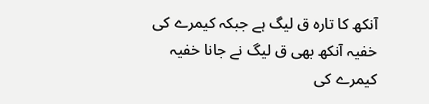آنکھ کا تارہ ق لیگ ہے جبکہ کیمرے کی خفیہ آنکھ بھی ق لیگ نے جانا خفیہ کیمرے کی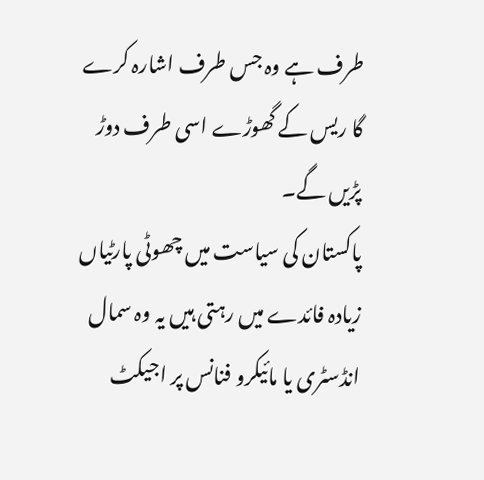طرف ہے وہ جس طرف اشارہ کرے گا ریس کے گھوڑے اسی طرف دوڑ پڑیں گے۔
پاکستان کی سیاست میں چھوٹی پارٹیاں زیادہ فائدے میں رہتی ہیں یہ وہ سمال انڈسٹری یا مائیکرو فنانس پر اجیکٹ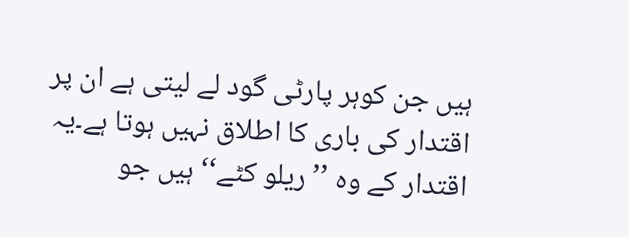ہیں جن کوہر پارٹی گود لے لیتی ہے ان پر اقتدار کی باری کا اطلاق نہیں ہوتا ہے۔یہ اقتدار کے وہ ’’ریلو کٹے‘‘ ہیں جو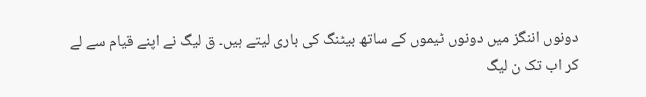دونوں اننگز میں دونوں ٹیموں کے ساتھ بیٹنگ کی باری لیتے ہیں۔ ق لیگ نے اپنے قیام سے لے کر اب تک ن لیگ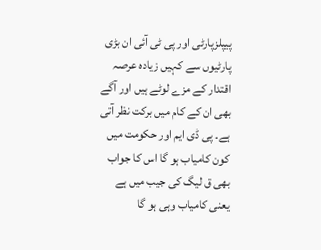پیپلزپارٹی اور پی ٹی آئی ان بڑی پارٹیوں سے کہیں زیادہ عرصہ اقتدار کے مزے لوٹے ہیں اور آگے بھی ان کے کام میں برکت نظر آتی ہے۔ پی ڈی ایم اور حکومت میں کون کامیاب ہو گا اس کا جواب بھی ق لیگ کی جیب میں ہے یعنی کامیاب وہی ہو گا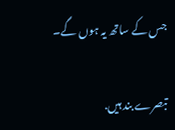جس کے ساتھ یہ ہوں گے۔

تبصرے بند ہیں.